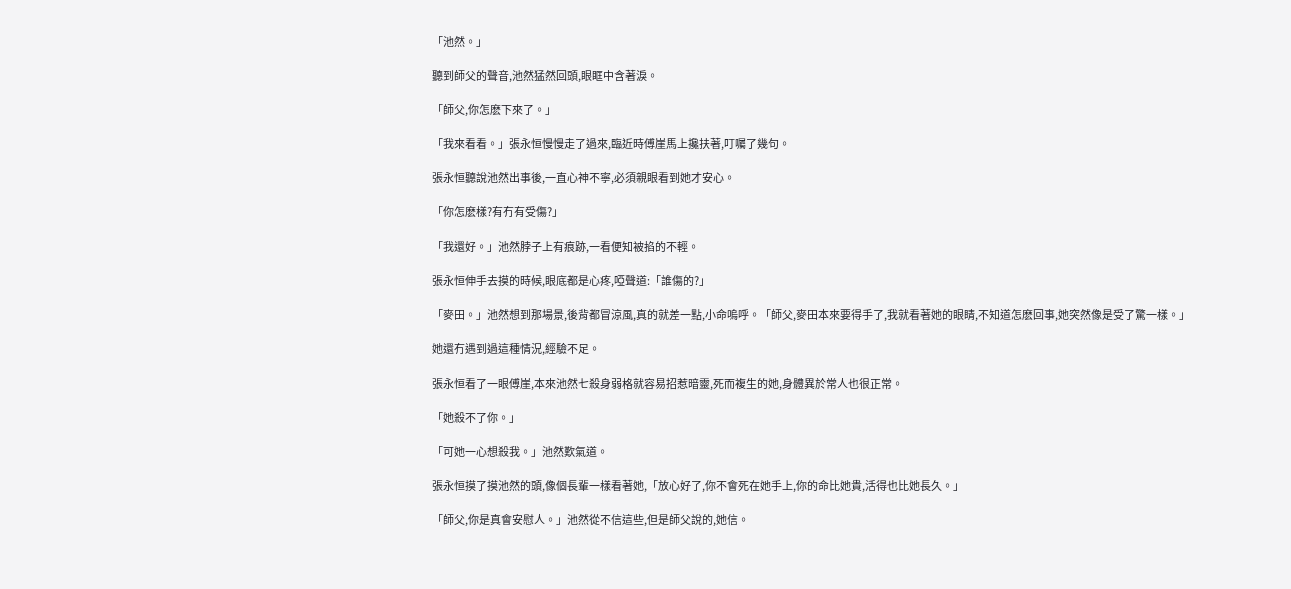「池然。」

聽到師父的聲音,池然猛然回頭,眼眶中含著淚。

「師父,你怎麽下來了。」

「我來看看。」張永恒慢慢走了過來,臨近時傅崖馬上攙扶著,叮囑了幾句。

張永恒聽說池然出事後,一直心神不寧,必須親眼看到她才安心。

「你怎麽樣?有冇有受傷?」

「我還好。」池然脖子上有痕跡,一看便知被掐的不輕。

張永恒伸手去摸的時候,眼底都是心疼,啞聲道:「誰傷的?」

「麥田。」池然想到那場景,後背都冒涼風,真的就差一點,小命嗚呼。「師父,麥田本來要得手了,我就看著她的眼睛,不知道怎麽回事,她突然像是受了驚一樣。」

她還冇遇到過這種情況,經驗不足。

張永恒看了一眼傅崖,本來池然七殺身弱格就容易招惹暗靈,死而複生的她,身體異於常人也很正常。

「她殺不了你。」

「可她一心想殺我。」池然歎氣道。

張永恒摸了摸池然的頭,像個長輩一樣看著她,「放心好了,你不會死在她手上,你的命比她貴,活得也比她長久。」

「師父,你是真會安慰人。」池然從不信這些,但是師父說的,她信。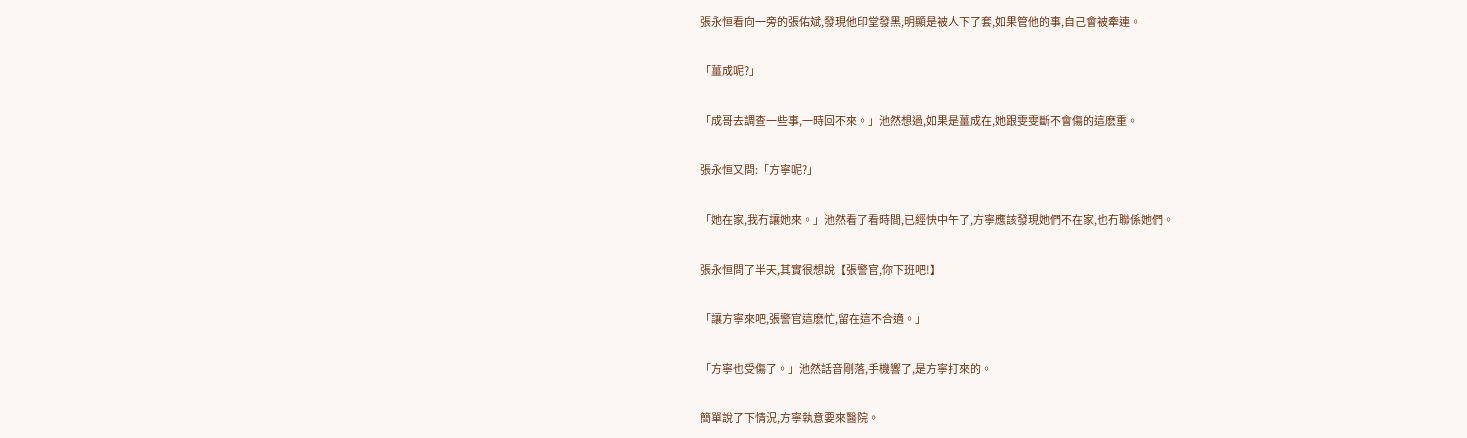張永恒看向一旁的張佑斌,發現他印堂發黑,明顯是被人下了套,如果管他的事,自己會被牽連。

「薑成呢?」

「成哥去調查一些事,一時回不來。」池然想過,如果是薑成在,她跟雯雯斷不會傷的這麽重。

張永恒又問:「方寧呢?」

「她在家,我冇讓她來。」池然看了看時間,已經快中午了,方寧應該發現她們不在家,也冇聯係她們。

張永恒問了半天,其實很想說【張警官,你下班吧!】

「讓方寧來吧,張警官這麽忙,留在這不合適。」

「方寧也受傷了。」池然話音剛落,手機響了,是方寧打來的。

簡單說了下情況,方寧執意要來醫院。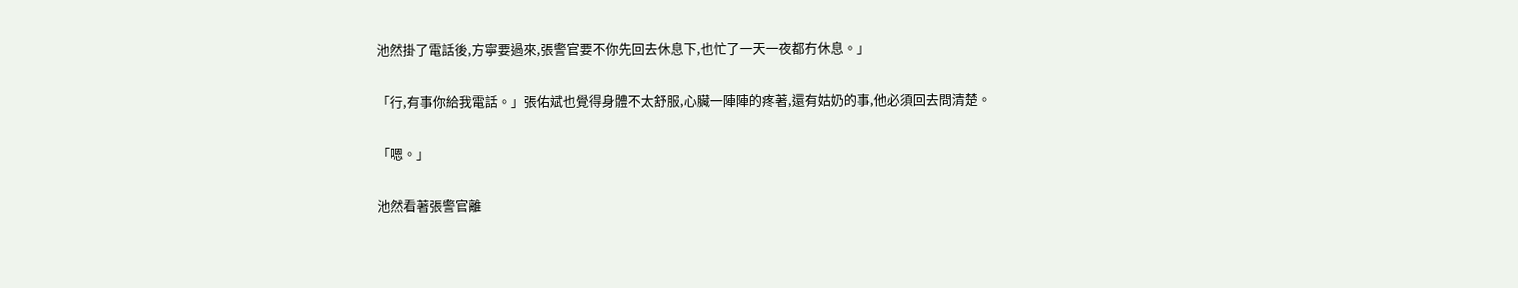池然掛了電話後,方寧要過來,張警官要不你先回去休息下,也忙了一天一夜都冇休息。」

「行,有事你給我電話。」張佑斌也覺得身體不太舒服,心臟一陣陣的疼著,還有姑奶的事,他必須回去問清楚。

「嗯。」

池然看著張警官離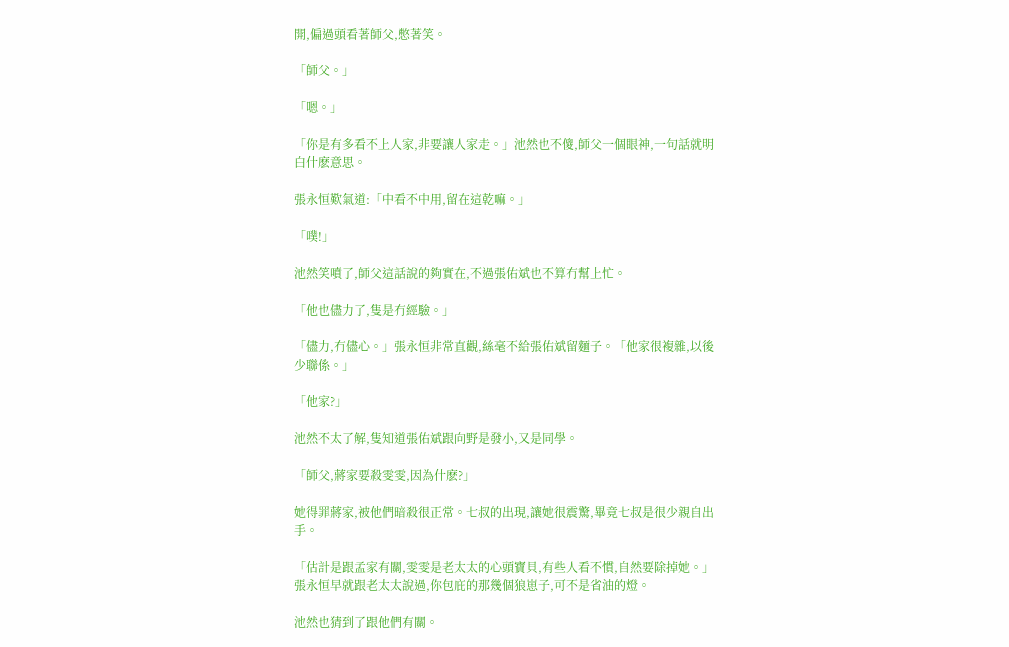開,偏過頭看著師父,憋著笑。

「師父。」

「嗯。」

「你是有多看不上人家,非要讓人家走。」池然也不傻,師父一個眼神,一句話就明白什麽意思。

張永恒歎氣道:「中看不中用,留在這乾嘛。」

「噗!」

池然笑噴了,師父這話說的夠實在,不過張佑斌也不算冇幫上忙。

「他也儘力了,隻是冇經驗。」

「儘力,冇儘心。」張永恒非常直觀,絲毫不給張佑斌留麵子。「他家很複雜,以後少聯係。」

「他家?」

池然不太了解,隻知道張佑斌跟向野是發小,又是同學。

「師父,蔣家要殺雯雯,因為什麽?」

她得罪蔣家,被他們暗殺很正常。七叔的出現,讓她很震驚,畢竟七叔是很少親自出手。

「估計是跟孟家有關,雯雯是老太太的心頭寶貝,有些人看不慣,自然要除掉她。」張永恒早就跟老太太說過,你包庇的那幾個狼崽子,可不是省油的燈。

池然也猜到了跟他們有關。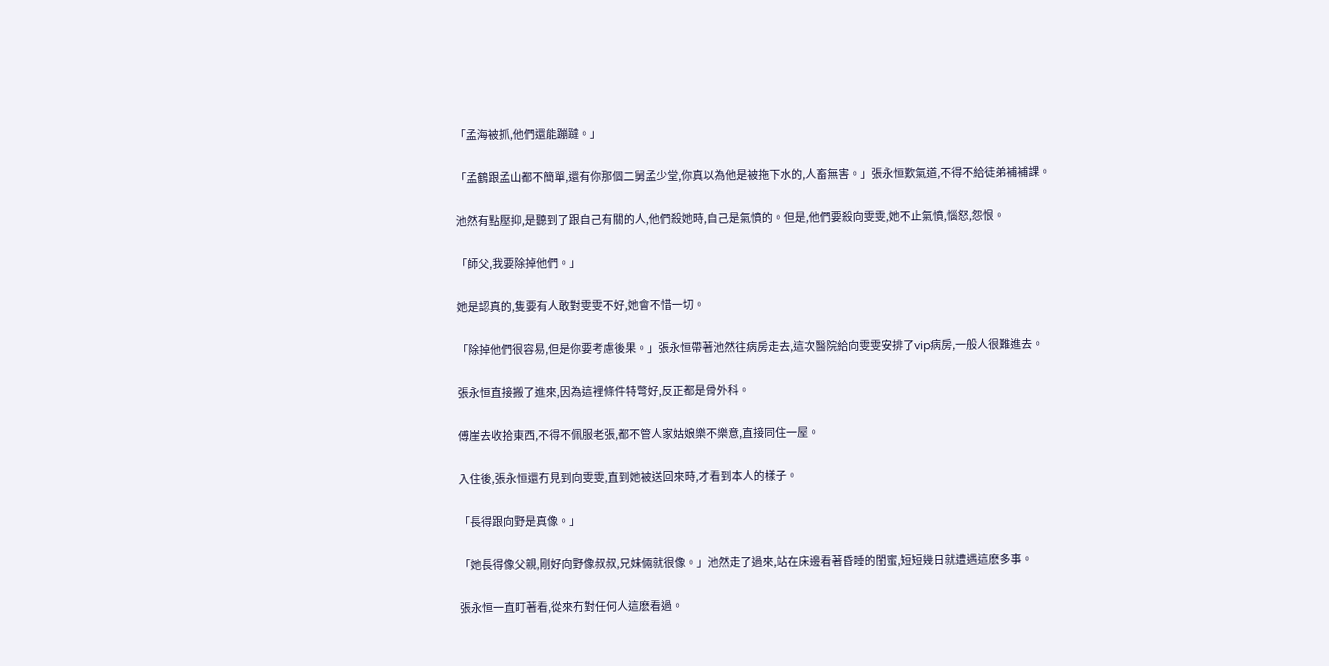「孟海被抓,他們還能蹦躂。」

「孟鶴跟孟山都不簡單,還有你那個二舅孟少堂,你真以為他是被拖下水的,人畜無害。」張永恒歎氣道,不得不給徒弟補補課。

池然有點壓抑,是聽到了跟自己有關的人,他們殺她時,自己是氣憤的。但是,他們要殺向雯雯,她不止氣憤,惱怒,怨恨。

「師父,我要除掉他們。」

她是認真的,隻要有人敢對雯雯不好,她會不惜一切。

「除掉他們很容易,但是你要考慮後果。」張永恒帶著池然往病房走去,這次醫院給向雯雯安排了vip病房,一般人很難進去。

張永恒直接搬了進來,因為這裡條件特彆好,反正都是骨外科。

傅崖去收拾東西,不得不佩服老張,都不管人家姑娘樂不樂意,直接同住一屋。

入住後,張永恒還冇見到向雯雯,直到她被送回來時,才看到本人的樣子。

「長得跟向野是真像。」

「她長得像父親,剛好向野像叔叔,兄妹倆就很像。」池然走了過來,站在床邊看著昏睡的閨蜜,短短幾日就遭遇這麽多事。

張永恒一直盯著看,從來冇對任何人這麽看過。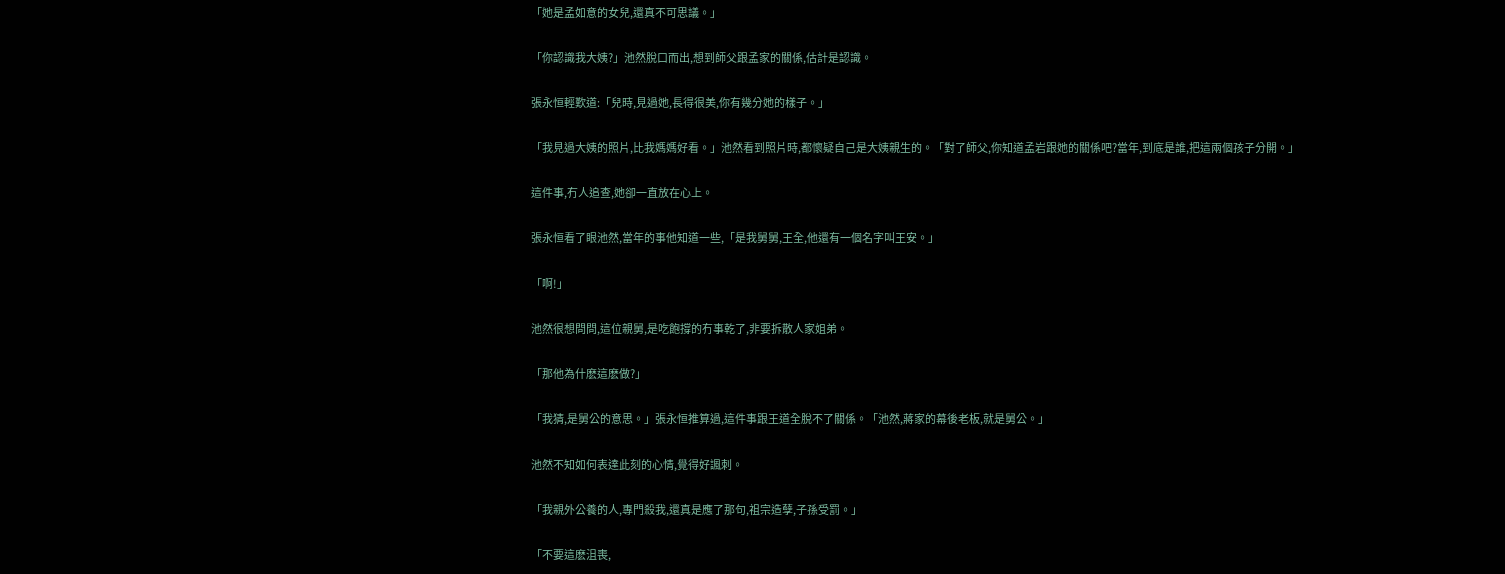「她是孟如意的女兒,還真不可思議。」

「你認識我大姨?」池然脫口而出,想到師父跟孟家的關係,估計是認識。

張永恒輕歎道:「兒時,見過她,長得很美,你有幾分她的樣子。」

「我見過大姨的照片,比我媽媽好看。」池然看到照片時,都懷疑自己是大姨親生的。「對了師父,你知道孟岩跟她的關係吧?當年,到底是誰,把這兩個孩子分開。」

這件事,冇人追查,她卻一直放在心上。

張永恒看了眼池然,當年的事他知道一些,「是我舅舅,王全,他還有一個名字叫王安。」

「啊!」

池然很想問問,這位親舅,是吃飽撐的冇事乾了,非要拆散人家姐弟。

「那他為什麽這麽做?」

「我猜,是舅公的意思。」張永恒推算過,這件事跟王道全脫不了關係。「池然,蔣家的幕後老板,就是舅公。」

池然不知如何表達此刻的心情,覺得好諷刺。

「我親外公養的人,專門殺我,還真是應了那句,祖宗造孽,子孫受罰。」

「不要這麽沮喪,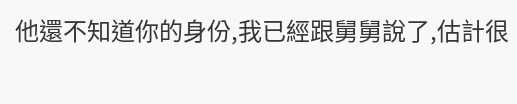他還不知道你的身份,我已經跟舅舅說了,估計很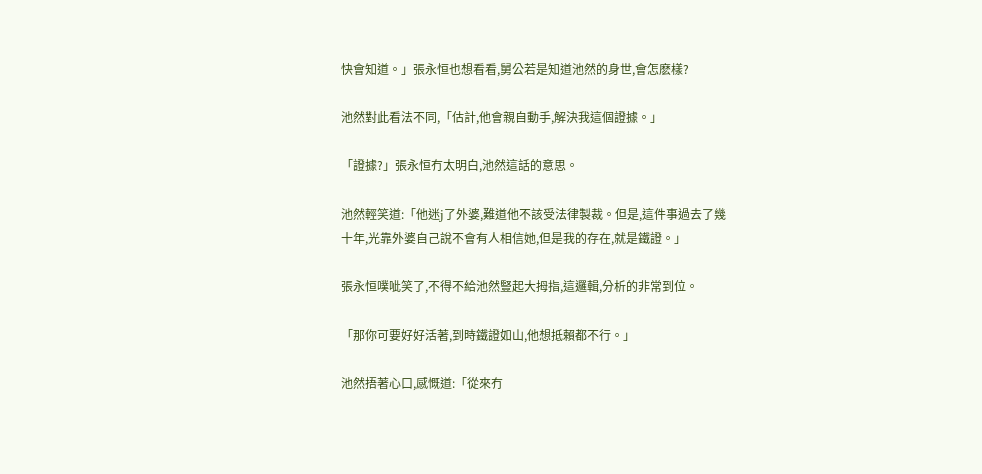快會知道。」張永恒也想看看,舅公若是知道池然的身世,會怎麽樣?

池然對此看法不同,「估計,他會親自動手,解決我這個證據。」

「證據?」張永恒冇太明白,池然這話的意思。

池然輕笑道:「他迷j了外婆,難道他不該受法律製裁。但是,這件事過去了幾十年,光靠外婆自己說不會有人相信她,但是我的存在,就是鐵證。」

張永恒噗呲笑了,不得不給池然豎起大拇指,這邏輯,分析的非常到位。

「那你可要好好活著,到時鐵證如山,他想抵賴都不行。」

池然捂著心口,感慨道:「從來冇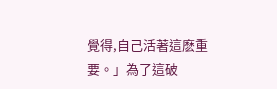覺得,自己活著這麽重要。」為了這破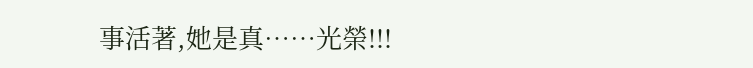事活著,她是真……光榮!!!